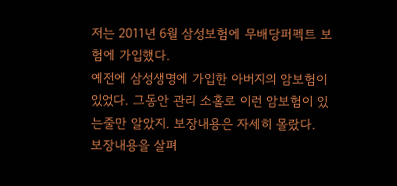저는 2011년 6월 삼성보험에 무배당퍼펙트 보험에 가입했다.
예전에 삼성생명에 가입한 아버지의 암보험이 있었다. 그동안 관리 소홀로 이런 암보험이 있는줄만 알았지. 보장내용은 자세히 몰랐다.
보장내용을 살펴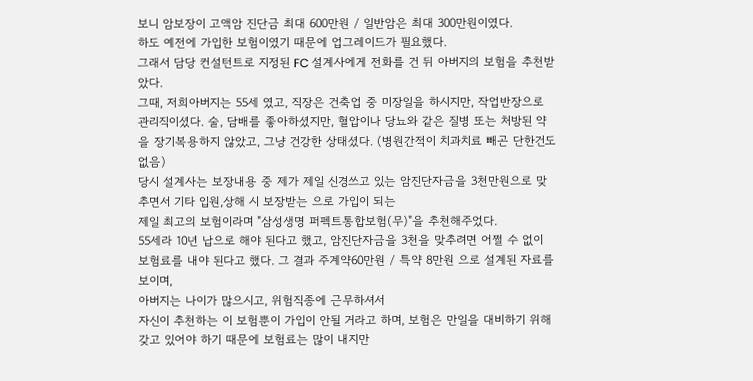보니 암보장이 고액암 진단금 최대 600만원 / 일반암은 최대 300만원이였다.
하도 예전에 가입한 보험이였기 때문에 업그레이드가 필요했다.
그래서 담당 컨설턴트로 지정된 FC 설계사에게 전화를 건 뒤 아버지의 보험을 추천받았다.
그때, 저희아버지는 55세 였고, 직장은 건축업 중 미장일을 하시지만, 작업반장으로 관리직이셨다. 술, 담배를 좋아하셨지만, 혈압이나 당뇨와 같은 질병 또는 처방된 약을 장기복용하지 않았고, 그냥 건강한 상태셨다. (병원간적이 치과치료 빼곤 단한건도 없음)
당시 설계사는 보장내용 중 제가 제일 신경쓰고 있는 암진단자금을 3천만원으로 맞추면서 기타 입원,상해 시 보장받는 으로 가입이 되는
제일 최고의 보험이라며 "삼성생명 퍼펙트통합보험(무)"을 추천해주었다.
55세라 10년 납으로 해야 된다고 했고, 암진단자금을 3천을 맞추려면 어쩔 수 없이 보험료를 내야 된다고 했다. 그 결과 주계약60만원 / 특약 8만원 으로 설계된 자료를 보이며,
아버지는 나이가 많으시고, 위험직종에 근무하셔서
자신이 추천하는 이 보험뿐이 가입이 안될 거라고 하며, 보험은 만일을 대비하기 위해 갖고 있어야 하기 때문에 보험료는 많이 내지만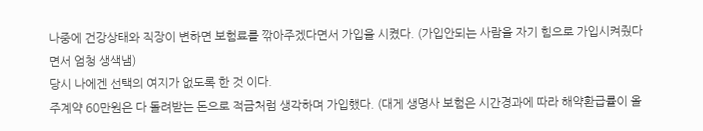나중에 건강상태와 직장이 변하면 보험료를 깎아주겠다면서 가입을 시켰다. (가입안되는 사람을 자기 힘으로 가입시켜줬다면서 엄청 생색냄)
당시 나에겐 선택의 여지가 없도록 한 것 이다.
주계약 60만원은 다 돌려받는 돈으로 적금처럼 생각하며 가입했다. (대게 생명사 보험은 시간경과에 따라 해약환급률이 올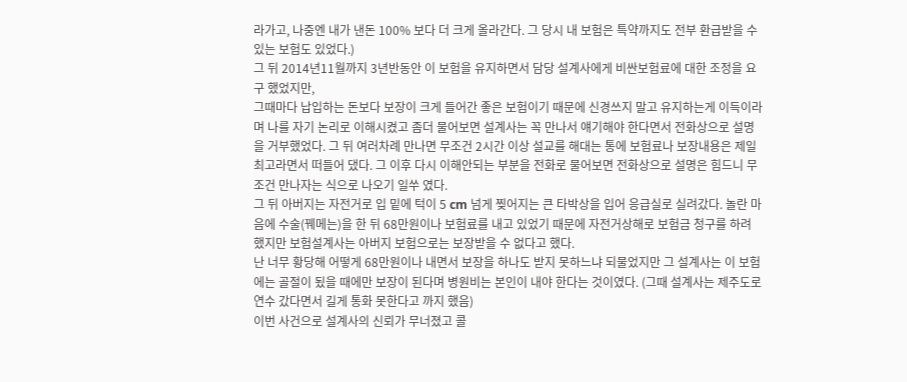라가고, 나중엔 내가 낸돈 100% 보다 더 크게 올라간다. 그 당시 내 보험은 특약까지도 전부 환급받을 수 있는 보험도 있었다.)
그 뒤 2014년11월까지 3년반동안 이 보험을 유지하면서 담당 설계사에게 비싼보험료에 대한 조정을 요구 했었지만,
그때마다 납입하는 돈보다 보장이 크게 들어간 좋은 보험이기 때문에 신경쓰지 말고 유지하는게 이득이라며 나를 자기 논리로 이해시켰고 좀더 물어보면 설계사는 꼭 만나서 얘기해야 한다면서 전화상으로 설명을 거부했었다. 그 뒤 여러차례 만나면 무조건 2시간 이상 설교를 해대는 통에 보험료나 보장내용은 제일 최고라면서 떠들어 댔다. 그 이후 다시 이해안되는 부분을 전화로 물어보면 전화상으로 설명은 힘드니 무조건 만나자는 식으로 나오기 일쑤 였다.
그 뒤 아버지는 자전거로 입 밑에 턱이 5 cm 넘게 찢어지는 큰 타박상을 입어 응급실로 실려갔다. 놀란 마음에 수술(꿰메는)을 한 뒤 68만원이나 보험료를 내고 있었기 때문에 자전거상해로 보험금 청구를 하려 했지만 보험설계사는 아버지 보험으로는 보장받을 수 없다고 했다.
난 너무 황당해 어떻게 68만원이나 내면서 보장을 하나도 받지 못하느냐 되물었지만 그 설계사는 이 보험에는 골절이 됬을 때에만 보장이 된다며 병원비는 본인이 내야 한다는 것이였다. (그때 설계사는 제주도로 연수 갔다면서 길게 통화 못한다고 까지 했음)
이번 사건으로 설계사의 신뢰가 무너졌고 콜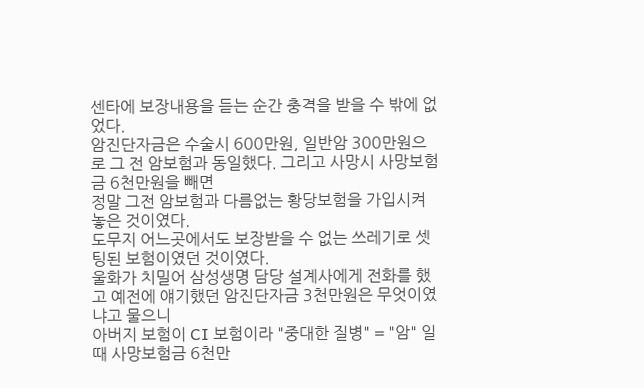센타에 보장내용을 듣는 순간 충격을 받을 수 밖에 없었다.
암진단자금은 수술시 600만원, 일반암 300만원으로 그 전 암보험과 동일했다. 그리고 사망시 사망보험금 6천만원을 빼면
정말 그전 암보험과 다름없는 황당보험을 가입시켜 놓은 것이였다.
도무지 어느곳에서도 보장받을 수 없는 쓰레기로 셋팅된 보험이였던 것이였다.
울화가 치밀어 삼성생명 담당 설계사에게 전화를 했고 예전에 얘기했던 암진단자금 3천만원은 무엇이였냐고 물으니
아버지 보험이 CI 보험이라 "중대한 질병" = "암" 일때 사망보험금 6천만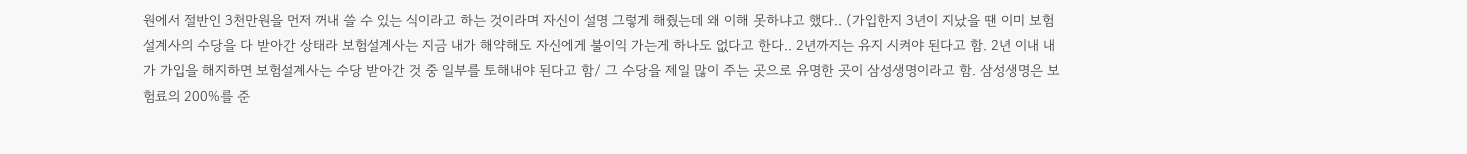원에서 절반인 3천만원을 먼저 꺼내 쓸 수 있는 식이라고 하는 것이라며 자신이 설명 그렇게 해줬는데 왜 이해 못하냐고 했다.. (가입한지 3년이 지났을 땐 이미 보험설계사의 수당을 다 받아간 상태라 보험설계사는 지금 내가 해약해도 자신에게 불이익 가는게 하나도 없다고 한다.. 2년까지는 유지 시켜야 된다고 함. 2년 이내 내가 가입을 해지하면 보험설계사는 수당 받아간 것 중 일부를 토해내야 된다고 함/ 그 수당을 제일 많이 주는 곳으로 유명한 곳이 삼성생명이라고 함. 삼성생명은 보험료의 200%를 준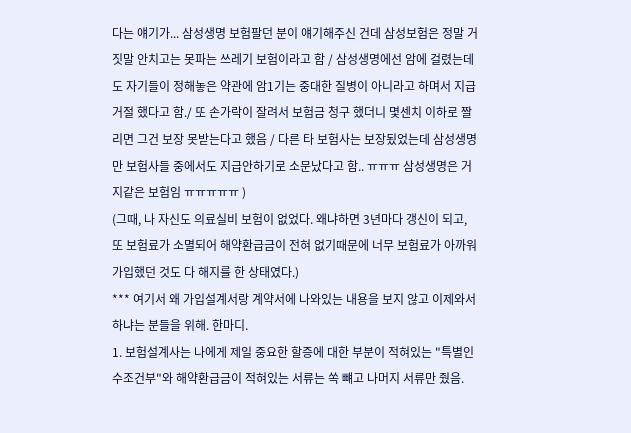다는 얘기가... 삼성생명 보험팔던 분이 얘기해주신 건데 삼성보험은 정말 거짓말 안치고는 못파는 쓰레기 보험이라고 함 / 삼성생명에선 암에 걸렸는데도 자기들이 정해놓은 약관에 암1기는 중대한 질병이 아니라고 하며서 지급거절 했다고 함./ 또 손가락이 잘려서 보험금 청구 했더니 몇센치 이하로 짤리면 그건 보장 못받는다고 했음 / 다른 타 보험사는 보장됬었는데 삼성생명만 보험사들 중에서도 지급안하기로 소문났다고 함.. ㅠㅠㅠ 삼성생명은 거지같은 보험임 ㅠㅠㅠㅠㅠ )
(그때, 나 자신도 의료실비 보험이 없었다. 왜냐하면 3년마다 갱신이 되고, 또 보험료가 소멸되어 해약환급금이 전혀 없기때문에 너무 보험료가 아까워 가입했던 것도 다 해지를 한 상태였다.)
*** 여기서 왜 가입설계서랑 계약서에 나와있는 내용을 보지 않고 이제와서 하냐는 분들을 위해. 한마디.
1. 보험설계사는 나에게 제일 중요한 할증에 대한 부분이 적혀있는 "특별인수조건부"와 해약환급금이 적혀있는 서류는 쏙 뺴고 나머지 서류만 줬음.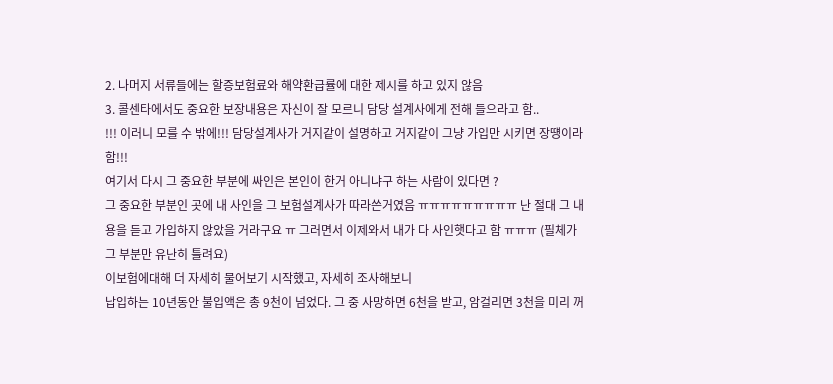2. 나머지 서류들에는 할증보험료와 해약환급률에 대한 제시를 하고 있지 않음
3. 콜센타에서도 중요한 보장내용은 자신이 잘 모르니 담당 설계사에게 전해 들으라고 함..
!!! 이러니 모를 수 밖에!!! 담당설계사가 거지같이 설명하고 거지같이 그냥 가입만 시키면 장떙이라함!!!
여기서 다시 그 중요한 부분에 싸인은 본인이 한거 아니냐구 하는 사람이 있다면 ?
그 중요한 부분인 곳에 내 사인을 그 보험설계사가 따라쓴거였음 ㅠㅠㅠㅠㅠㅠㅠㅠㅠ 난 절대 그 내용을 듣고 가입하지 않았을 거라구요 ㅠ 그러면서 이제와서 내가 다 사인햇다고 함 ㅠㅠㅠ (필체가 그 부분만 유난히 틀려요)
이보험에대해 더 자세히 물어보기 시작했고, 자세히 조사해보니
납입하는 10년동안 불입액은 총 9천이 넘었다. 그 중 사망하면 6천을 받고, 암걸리면 3천을 미리 꺼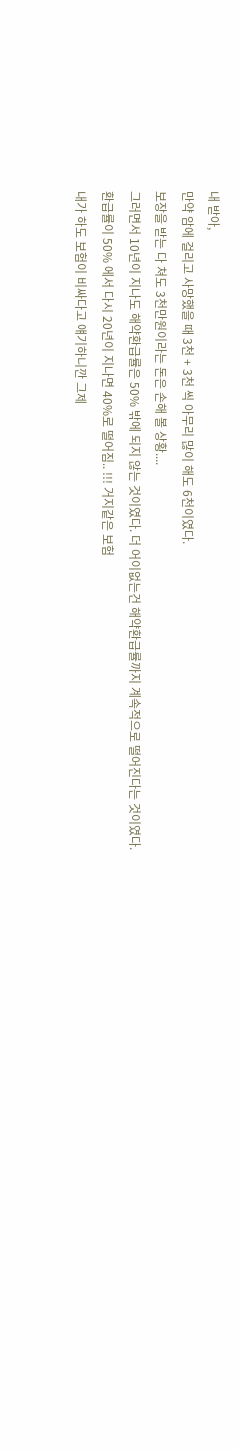내 받아,
만약 암에 걸리고 사망했을 때 3천 + 3천 씩 아무리 많이 해도 6천이였다.
보장을 받는 다 쳐도 3천만원이라는 돈은 손해 볼 상황....
그러면서 10년이 지나도 해약환급률은 50% 밖에 되지 않는 것이였다. 더 어이없는건 해약환급률까지 계속적으로 떨어진다는 것이였다.
환급률이 50% 에서 다시 20년이 지나면 40%로 떨어짐.. !!! 거지같은 보험
내가 하도 보험이 비싸다고 얘기하니깐 그제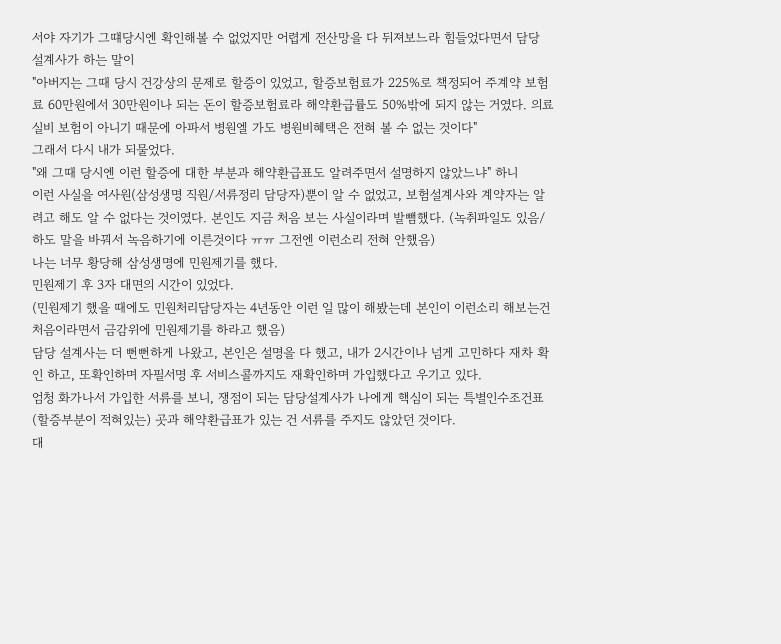서야 자기가 그떄당시엔 확인해볼 수 없었지만 어렵게 전산망을 다 뒤져보느라 힘들었다면서 담당 설계사가 하는 말이
"아버지는 그때 당시 건강상의 문제로 할증이 있었고, 할증보험료가 225%로 책정되어 주계약 보험료 60만원에서 30만원이나 되는 돈이 할증보험료라 해약환급률도 50%밖에 되지 않는 거였다. 의료실비 보험이 아니기 때문에 아파서 병원엘 가도 병원비혜택은 전혀 볼 수 없는 것이다"
그래서 다시 내가 되물었다.
"왜 그때 당시엔 이런 할증에 대한 부분과 해약환급표도 알려주면서 설명하지 않았느냐" 하니
이런 사실을 여사원(삼성생명 직원/서류정리 담당자)뿐이 알 수 없었고, 보험설계사와 계약자는 알려고 해도 알 수 없다는 것이였다. 본인도 지금 처음 보는 사실이라며 발뺌했다. (녹취파일도 있음/하도 말을 바꿔서 녹음하기에 이른것이다 ㅠㅠ 그전엔 이런소리 전혀 안했음)
나는 너무 황당해 삼성생명에 민원제기를 했다.
민원제기 후 3자 대면의 시간이 있었다.
(민원제기 했을 때에도 민원처리담당자는 4년동안 이런 일 많이 해봤는데 본인이 이런소리 해보는건 처음이라면서 금감위에 민원제기를 하라고 했음)
담당 설계사는 더 뻔뻔하게 나왔고, 본인은 설명을 다 했고, 내가 2시간이나 넘게 고민하다 재차 확인 하고, 또확인하며 자필서명 후 서비스콜까지도 재확인하며 가입했다고 우기고 있다.
엄청 화가나서 가입한 서류를 보니, 쟁점이 되는 담당설계사가 나에게 핵심이 되는 특별인수조건표(할증부분이 적혀있는) 곳과 해약환급표가 있는 건 서류를 주지도 않았던 것이다.
대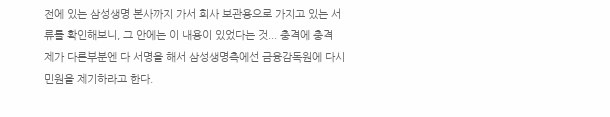전에 있는 삼성생명 본사까지 가서 회사 보관용으로 가지고 있는 서류를 확인해보니, 그 안에는 이 내용이 있었다는 것... 충격에 충격
제가 다른부분엔 다 서명을 해서 삼성생명측에선 금융감독원에 다시 민원을 제기하라고 한다.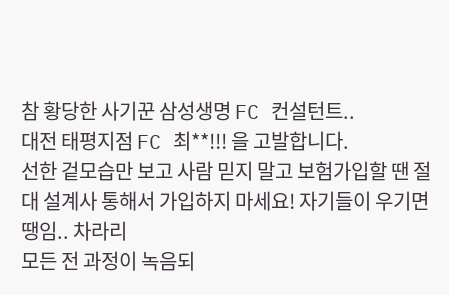참 황당한 사기꾼 삼성생명 FC 컨설턴트..
대전 태평지점 FC 최**!!! 을 고발합니다.
선한 겉모습만 보고 사람 믿지 말고 보험가입할 땐 절대 설계사 통해서 가입하지 마세요! 자기들이 우기면 땡임.. 차라리
모든 전 과정이 녹음되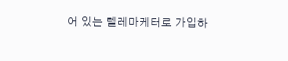어 있는 텔레마케터로 가입하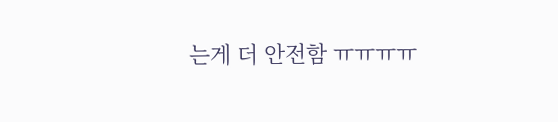는게 더 안전함 ㅠㅠㅠㅠ